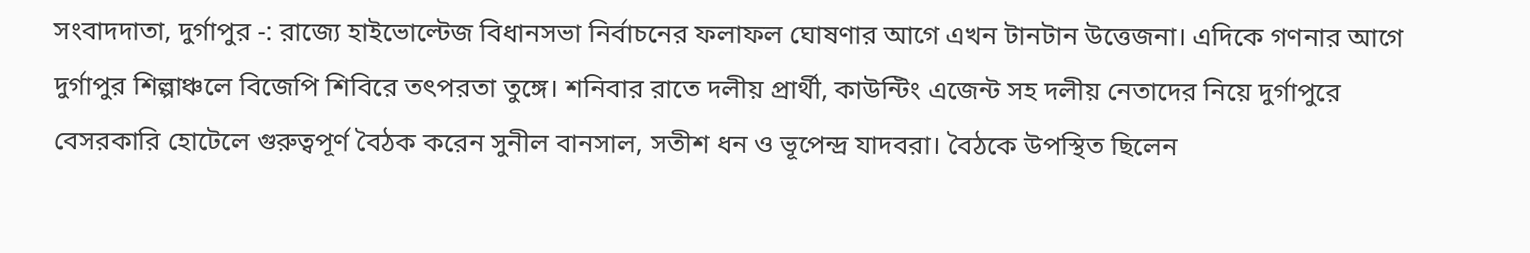সংবাদদাতা, দুর্গাপুর -: রাজ্যে হাইভোল্টেজ বিধানসভা নির্বাচনের ফলাফল ঘোষণার আগে এখন টানটান উত্তেজনা। এদিকে গণনার আগে দুর্গাপুর শিল্পাঞ্চলে বিজেপি শিবিরে তৎপরতা তুঙ্গে। শনিবার রাতে দলীয় প্রার্থী, কাউন্টিং এজেন্ট সহ দলীয় নেতাদের নিয়ে দুর্গাপুরে বেসরকারি হোটেলে গুরুত্বপূর্ণ বৈঠক করেন সুনীল বানসাল, সতীশ ধন ও ভূপেন্দ্র যাদবরা। বৈঠকে উপস্থিত ছিলেন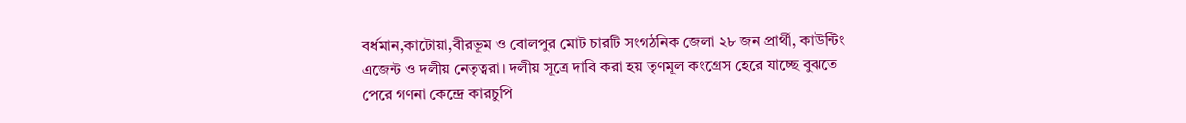বর্ধমান,কাটোয়া,বীরভূম ও বোলপুর মোট চারটি সংগঠনিক জেলা ২৮ জন প্রার্থী, কাউন্টিং এজেন্ট ও দলীয় নেতৃত্বরা। দলীয় সূত্রে দাবি করা হয় তৃণমূল কংগ্রেস হেরে যাচ্ছে বুঝতে পেরে গণনা কেন্দ্রে কারচুপি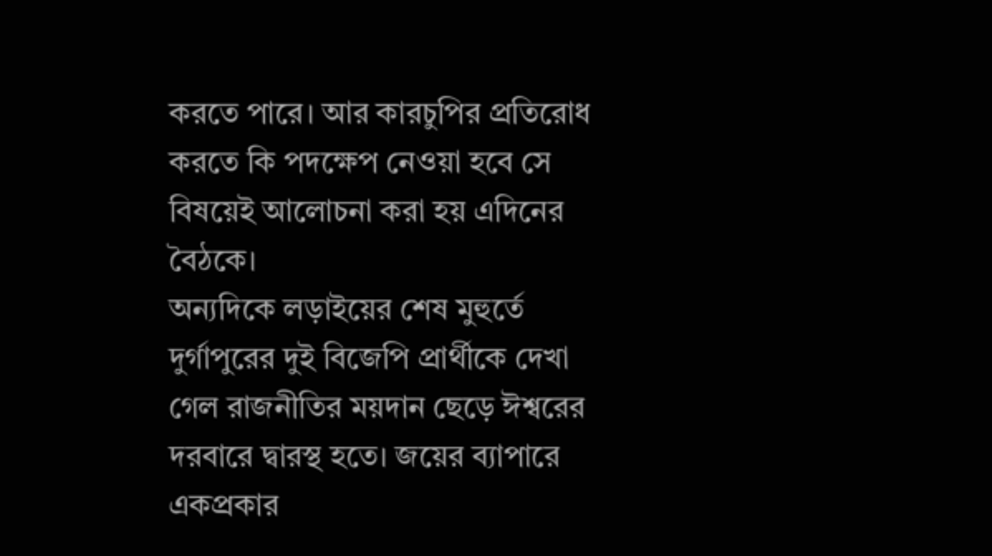করতে পারে। আর কারচুপির প্রতিরোধ করতে কি পদক্ষেপ নেওয়া হবে সে বিষয়েই আলোচনা করা হয় এদিনের বৈঠকে।
অন্যদিকে লড়াইয়ের শেষ মুহুর্তে দুর্গাপুরের দুই বিজেপি প্রার্থীকে দেখা গেল রাজনীতির ময়দান ছেড়ে ঈশ্বরের দরবারে দ্বারস্থ হতে। জয়ের ব্যাপারে একপ্রকার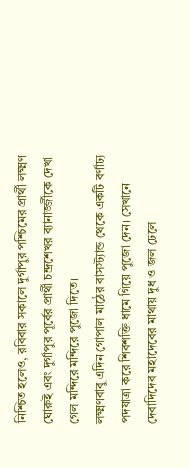নিশ্চিত হলেও, রবিবার সকালে দুর্গাপুর পশ্চিমের প্রার্থী লক্ষ্মণ ঘোরুই এবং দুর্গাপুর পূর্বের প্রার্থী চন্দ্রশেখর ব্যানার্জ্জীকে দেখা গেল মন্দিরে মন্দিরে পুজো দিতে।
লক্ষ্মণবাবু এদিন গোপাল মাঠের বাসস্ট্যান্ড থেকে একটি বর্ণাঢ্য পদযাত্রা করে শিবশক্তি ধামে গিয়ে পুজো দেন। সেখানে দেবাদিদেব মহাদেবের মাথায় দুধ ও জল ঢেলে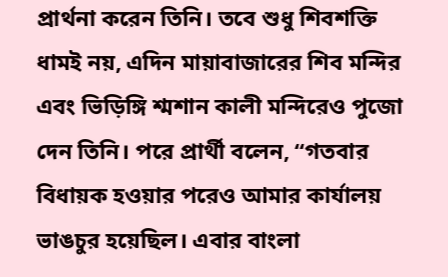প্রার্থনা করেন তিনি। তবে শুধু শিবশক্তি ধামই নয়, এদিন মায়াবাজারের শিব মন্দির এবং ভিড়িঙ্গি শ্মশান কালী মন্দিরেও পুজো দেন তিনি। পরে প্রার্থী বলেন, “গতবার বিধায়ক হওয়ার পরেও আমার কার্যালয় ভাঙচুর হয়েছিল। এবার বাংলা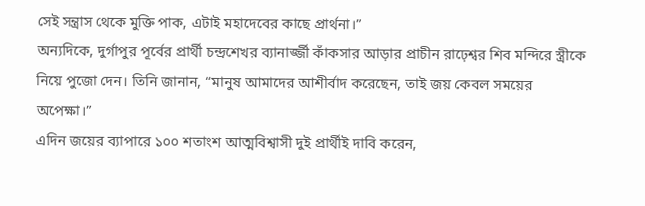সেই সন্ত্রাস থেকে মুক্তি পাক, এটাই মহাদেবের কাছে প্রার্থনা।”
অন্যদিকে, দুর্গাপুর পূর্বের প্রার্থী চন্দ্রশেখর ব্যানার্জ্জী কাঁকসার আড়ার প্রাচীন রাঢ়েশ্বর শিব মন্দিরে স্ত্রীকে নিয়ে পুজো দেন। তিনি জানান, “মানুষ আমাদের আশীর্বাদ করেছেন, তাই জয় কেবল সময়ের অপেক্ষা।”
এদিন জয়ের ব্যাপারে ১০০ শতাংশ আত্মবিশ্বাসী দুই প্রার্থীই দাবি করেন,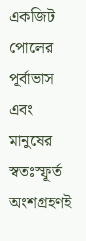একজিট পোলের পূর্বাভাস এবং মানুষের স্বতঃস্ফূর্ত অংশগ্রহণই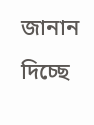জানান দিচ্ছে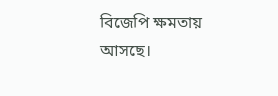বিজেপি ক্ষমতায় আসছে।